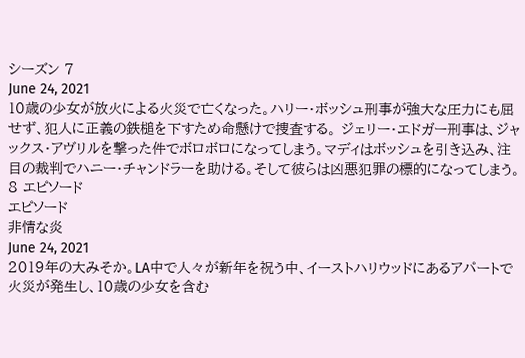シーズン 7
June 24, 2021
10歳の少女が放火による火災で亡くなった。ハリー・ボッシュ刑事が強大な圧力にも屈せず、犯人に正義の鉄槌を下すため命懸けで捜査する。 ジェリー・エドガー刑事は、ジャックス・アヴリルを撃った件でボロボロになってしまう。マディはボッシュを引き込み、注目の裁判でハニー・チャンドラーを助ける。そして彼らは凶悪犯罪の標的になってしまう。
8 エピソード
エピソード
非情な炎
June 24, 2021
2019年の大みそか。LA中で人々が新年を祝う中、イーストハリウッドにあるアパートで火災が発生し、10歳の少女を含む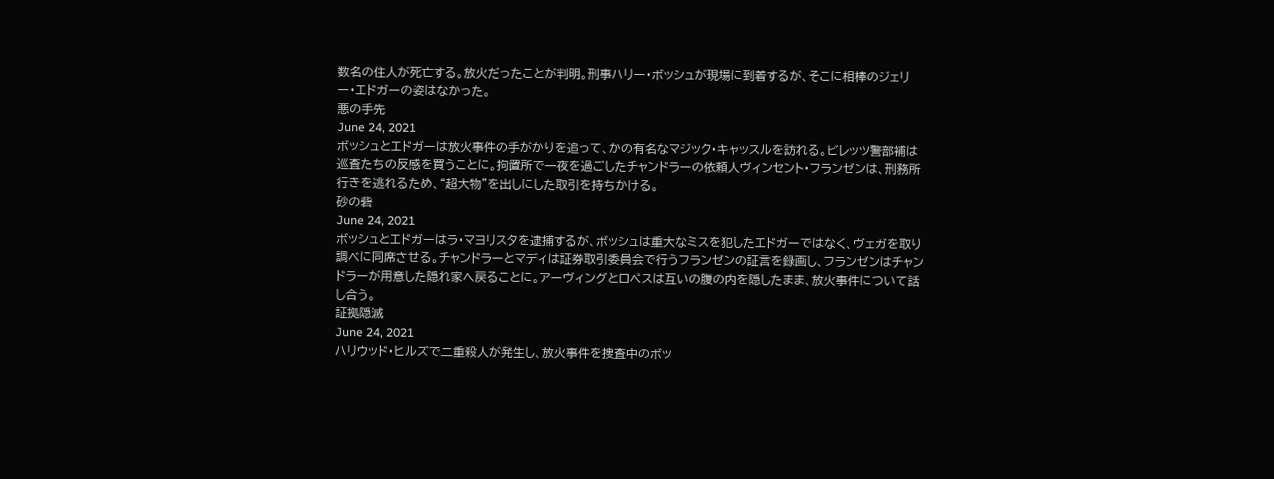数名の住人が死亡する。放火だったことが判明。刑事ハリー・ボッシュが現場に到着するが、そこに相棒のジェリー・エドガーの姿はなかった。
悪の手先
June 24, 2021
ボッシュとエドガーは放火事件の手がかりを追って、かの有名なマジック・キャッスルを訪れる。ビレッツ警部補は巡査たちの反感を買うことに。拘置所で一夜を過ごしたチャンドラーの依頼人ヴィンセント・フランゼンは、刑務所行きを逃れるため、“超大物”を出しにした取引を持ちかける。
砂の砦
June 24, 2021
ボッシュとエドガーはラ・マヨリスタを逮捕するが、ボッシュは重大なミスを犯したエドガーではなく、ヴェガを取り調べに同席させる。チャンドラーとマディは証券取引委員会で行うフランゼンの証言を録画し、フランゼンはチャンドラーが用意した隠れ家へ戻ることに。アーヴィングとロペスは互いの腹の内を隠したまま、放火事件について話し合う。
証拠隠滅
June 24, 2021
ハリウッド・ヒルズで二重殺人が発生し、放火事件を捜査中のボッ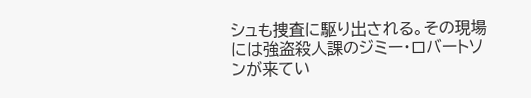シュも捜査に駆り出される。その現場には強盗殺人課のジミー・ロバートソンが来てい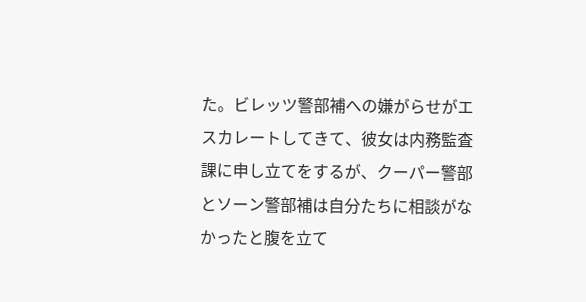た。ビレッツ警部補への嫌がらせがエスカレートしてきて、彼女は内務監査課に申し立てをするが、クーパー警部とソーン警部補は自分たちに相談がなかったと腹を立て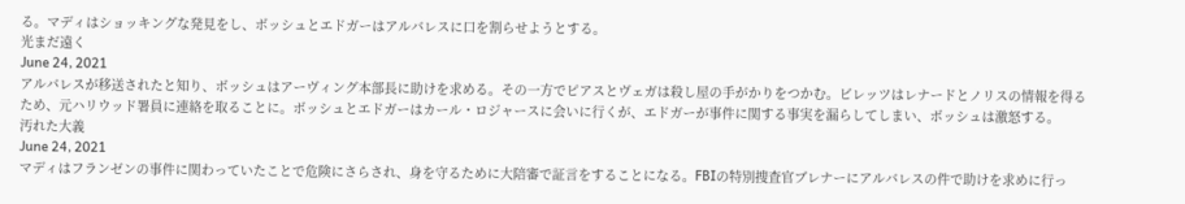る。マディはショッキングな発見をし、ボッシュとエドガーはアルバレスに口を割らせようとする。
光まだ遠く
June 24, 2021
アルバレスが移送されたと知り、ボッシュはアーヴィング本部長に助けを求める。その一方でピアスとヴェガは殺し屋の手がかりをつかむ。ビレッツはレナードとノリスの情報を得るため、元ハリウッド署員に連絡を取ることに。ボッシュとエドガーはカール・ロジャースに会いに行くが、エドガーが事件に関する事実を漏らしてしまい、ボッシュは激怒する。
汚れた大義
June 24, 2021
マディはフランゼンの事件に関わっていたことで危険にさらされ、身を守るために大陪審で証言をすることになる。FBIの特別捜査官ブレナーにアルバレスの件で助けを求めに行っ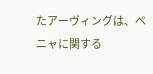たアーヴィングは、ペニャに関する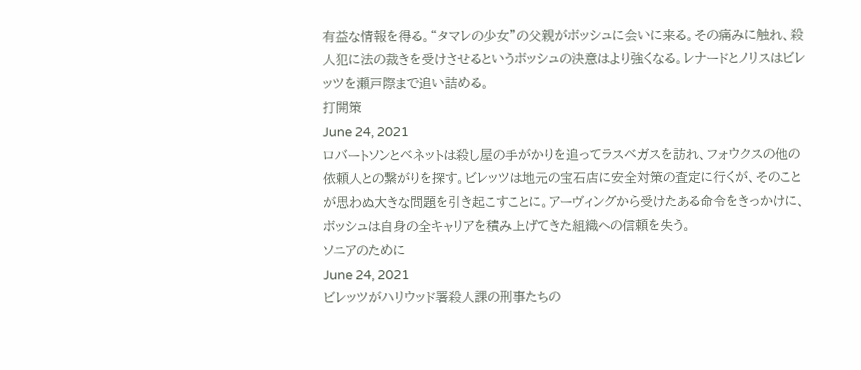有益な情報を得る。“タマレの少女”の父親がボッシュに会いに来る。その痛みに触れ、殺人犯に法の裁きを受けさせるというボッシュの決意はより強くなる。レナードとノリスはビレッツを瀬戸際まで追い詰める。
打開策
June 24, 2021
ロバートソンとベネットは殺し屋の手がかりを追ってラスベガスを訪れ、フォウクスの他の依頼人との繋がりを探す。ビレッツは地元の宝石店に安全対策の査定に行くが、そのことが思わぬ大きな問題を引き起こすことに。アーヴィングから受けたある命令をきっかけに、ボッシュは自身の全キャリアを積み上げてきた組織への信頼を失う。
ソニアのために
June 24, 2021
ビレッツがハリウッド署殺人課の刑事たちの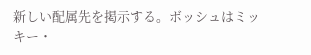新しい配属先を掲示する。ボッシュはミッキー・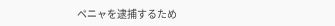ペニャを逮捕するため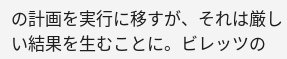の計画を実行に移すが、それは厳しい結果を生むことに。ビレッツの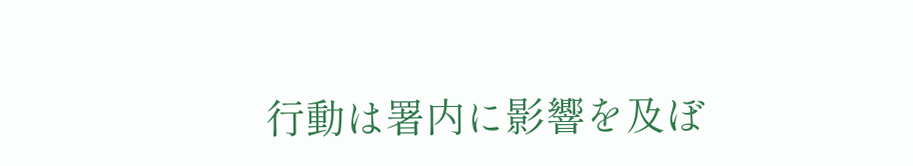行動は署内に影響を及ぼ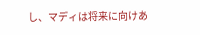し、マディは将来に向けあ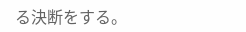る決断をする。